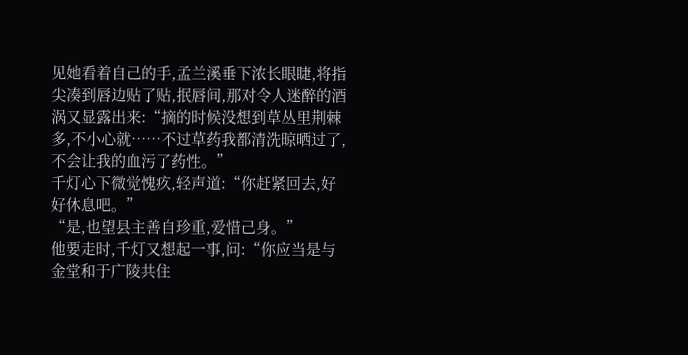见她看着自己的手,孟兰溪垂下浓长眼睫,将指尖凑到唇边贴了贴,抿唇间,那对令人迷醉的酒涡又显露出来:“摘的时候没想到草丛里荆棘多,不小心就……不过草药我都清洗晾晒过了,不会让我的血污了药性。”
千灯心下微觉愧疚,轻声道:“你赶紧回去,好好休息吧。”
“是,也望县主善自珍重,爱惜己身。”
他要走时,千灯又想起一事,问:“你应当是与金堂和于广陵共住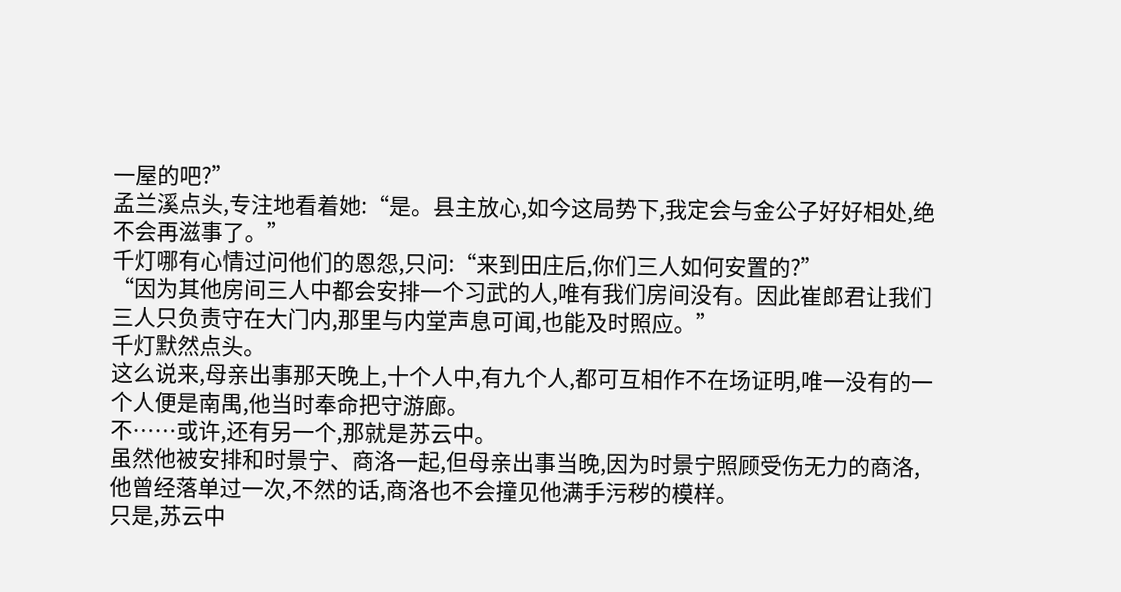一屋的吧?”
孟兰溪点头,专注地看着她:“是。县主放心,如今这局势下,我定会与金公子好好相处,绝不会再滋事了。”
千灯哪有心情过问他们的恩怨,只问:“来到田庄后,你们三人如何安置的?”
“因为其他房间三人中都会安排一个习武的人,唯有我们房间没有。因此崔郎君让我们三人只负责守在大门内,那里与内堂声息可闻,也能及时照应。”
千灯默然点头。
这么说来,母亲出事那天晚上,十个人中,有九个人,都可互相作不在场证明,唯一没有的一个人便是南禺,他当时奉命把守游廊。
不……或许,还有另一个,那就是苏云中。
虽然他被安排和时景宁、商洛一起,但母亲出事当晚,因为时景宁照顾受伤无力的商洛,他曾经落单过一次,不然的话,商洛也不会撞见他满手污秽的模样。
只是,苏云中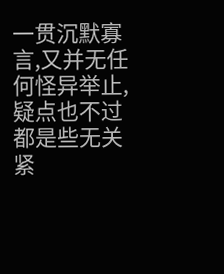一贯沉默寡言,又并无任何怪异举止,疑点也不过都是些无关紧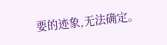要的迹象,无法确定。